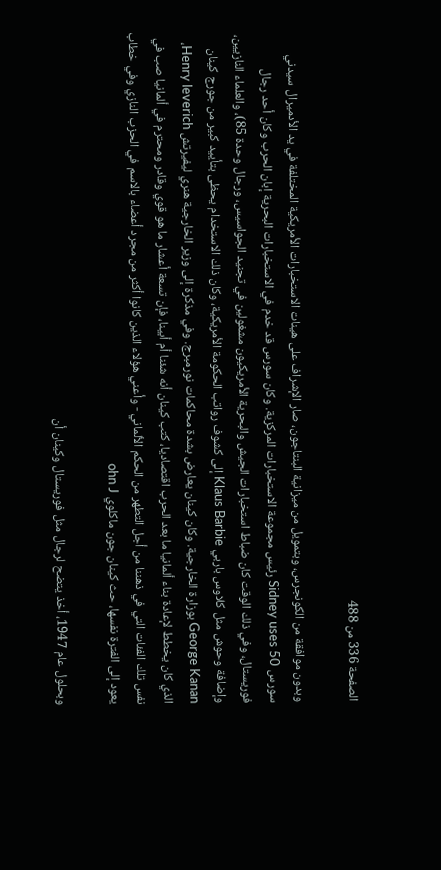الصفحة 336 من 488

وبدون موافقة من الكونجرس، وبتمويل من ميزانية البنتاجون، صار الإشراف على هينات الاستخبارات الأمريكية المختلفة في يد الأدميرال سيدني سورس Sidney uses 50 رئيس مجموعة الاستخبارات المركزية. وكان سورس قد خدم في الاستخبارات البحرية إبان الحرب وكان أحد رجال فوريستال، وفي ذلك الوقت كان ضباط استخبارات الجيش والبحرية الأمريكيون مشغولين في تجنيد الجواسيس، ورجال وحدة 85)، والعلماء النازيين، وإضافة وحوش مثل کلاوس باربي Klaus Barbie إلى كشوف رواتب الحكومة الأمريكية، وكان ذلك الاستخدام يحظى بتأييد كبير من جورج كينان George Kanan بوزارة الخارجية. وكان كينان يعارض بشدة محاكمات نورمبرج. وفي مذكرة إلى وزير الخارجية هنري ليفيرتش Henry leverich، الذي كان يخطط لإعادة بناء ألمانيا ما بعد الحرب اقتصاديا، كتب كينان أنه شئنا أم أبينا، فإن تسعة أعشار ما هو قوي وقادر ومحترم في ألمانيا صب في نفس تلك الفئات التي في ذهننا من أجل التطهر من الحكم الألماني - وأعني هؤلاء الذين كانوا أكثر من مجرد أعضاء بالاسم في الحزب النازي وفي خطاب يعود إلى الفترة نفسها، حث كينان جون ماكلوي ohn J

وبحلول عام 1947، أخذ يتضح لرجال مثل فوريستال وكينان أن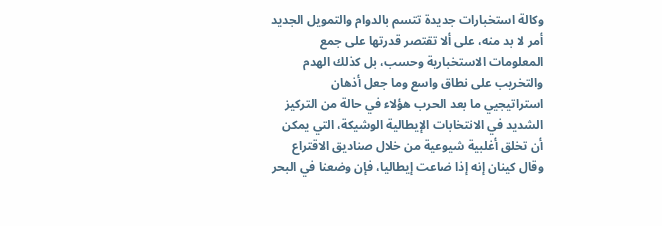وكالة استخبارات جديدة تتسم بالدوام والتمويل الجديد أمر لا بد منه، على ألا تقتصر قدرتها على جمع المعلومات الاستخبارية وحسب، بل كذلك الهدم والتخريب على نطاق واسع وما جعل أذهان استراتيجيي ما بعد الحرب هؤلاء في حالة من التركيز الشديد في الانتخابات الإيطالية الوشيكة، التي يمكن أن تخلق أغلبية شيوعية من خلال صناديق الاقتراع وقال كينان إنه إذا ضاعت إيطاليا، فإن وضعنا في البحر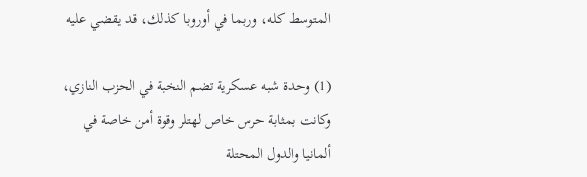المتوسط كله، وربما في أوروبا كذلك، قد يقضي عليه

(1) وحدة شبه عسكرية تضم النخبة في الحزب النازي، وكانت بمثابة حرس خاص لهتلر وقوة أمن خاصة في ألمانيا والدول المحتلة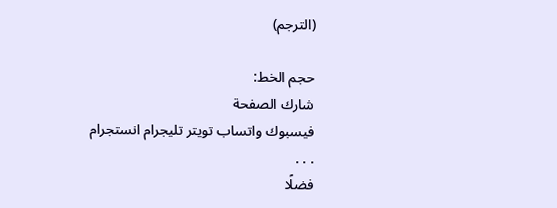(الترجم)

حجم الخط:
شارك الصفحة
فيسبوك واتساب تويتر تليجرام انستجرام
. . .
فضلًا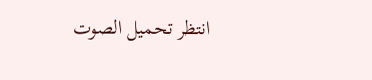انتظر تحميل الصوت